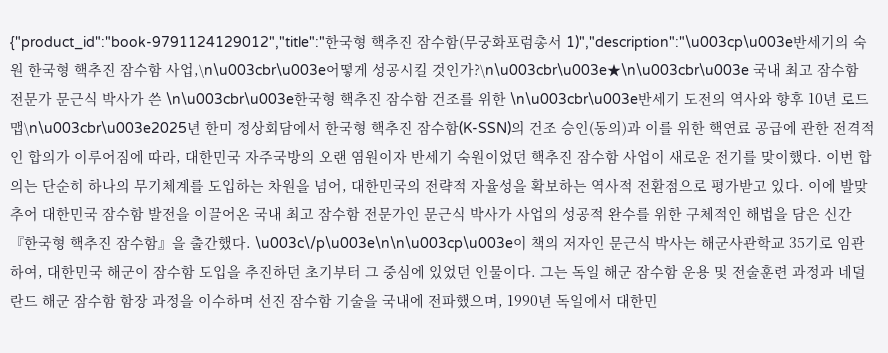{"product_id":"book-9791124129012","title":"한국형 핵추진 잠수함(무궁화포럼총서 1)","description":"\u003cp\u003e반세기의 숙원 한국형 핵추진 잠수함 사업,\n\u003cbr\u003e어떻게 성공시킬 것인가?\n\u003cbr\u003e★\n\u003cbr\u003e 국내 최고 잠수함 전문가 문근식 박사가 쓴 \n\u003cbr\u003e한국형 핵추진 잠수함 건조를 위한 \n\u003cbr\u003e반세기 도전의 역사와 향후 10년 로드맵\n\u003cbr\u003e2025년 한미 정상회담에서 한국형 핵추진 잠수함(K-SSN)의 건조 승인(동의)과 이를 위한 핵연료 공급에 관한 전격적인 합의가 이루어짐에 따라, 대한민국 자주국방의 오랜 염원이자 반세기 숙원이었던 핵추진 잠수함 사업이 새로운 전기를 맞이했다. 이번 합의는 단순히 하나의 무기체계를 도입하는 차원을 넘어, 대한민국의 전략적 자율성을 확보하는 역사적 전환점으로 평가받고 있다. 이에 발맞추어 대한민국 잠수함 발전을 이끌어온 국내 최고 잠수함 전문가인 문근식 박사가 사업의 성공적 완수를 위한 구체적인 해법을 담은 신간 『한국형 핵추진 잠수함』을 출간했다. \u003c\/p\u003e\n\n\u003cp\u003e이 책의 저자인 문근식 박사는 해군사관학교 35기로 임관하여, 대한민국 해군이 잠수함 도입을 추진하던 초기부터 그 중심에 있었던 인물이다. 그는 독일 해군 잠수함 운용 및 전술훈련 과정과 네덜란드 해군 잠수함 함장 과정을 이수하며 선진 잠수함 기술을 국내에 전파했으며, 1990년 독일에서 대한민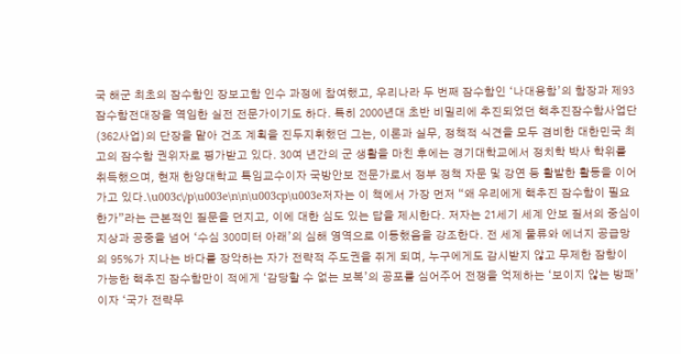국 해군 최초의 잠수함인 장보고함 인수 과정에 참여했고, 우리나라 두 번째 잠수함인 ‘나대용함’의 함장과 제93잠수함전대장을 역임한 실전 전문가이기도 하다. 특히 2000년대 초반 비밀리에 추진되었던 핵추진잠수함사업단(362사업)의 단장을 맡아 건조 계획을 진두지휘했던 그는, 이론과 실무, 정책적 식견을 모두 겸비한 대한민국 최고의 잠수함 권위자로 평가받고 있다. 30여 년간의 군 생활을 마친 후에는 경기대학교에서 정치학 박사 학위를 취득했으며, 현재 한양대학교 특임교수이자 국방안보 전문가로서 정부 정책 자문 및 강연 등 활발한 활동을 이어가고 있다.\u003c\/p\u003e\n\n\u003cp\u003e저자는 이 책에서 가장 먼저 “왜 우리에게 핵추진 잠수함이 필요한가”라는 근본적인 질문을 던지고, 이에 대한 심도 있는 답을 제시한다. 저자는 21세기 세계 안보 질서의 중심이 지상과 공중을 넘어 ‘수심 300미터 아래’의 심해 영역으로 이동했음을 강조한다. 전 세계 물류와 에너지 공급망의 95%가 지나는 바다를 장악하는 자가 전략적 주도권을 쥐게 되며, 누구에게도 감시받지 않고 무제한 잠항이 가능한 핵추진 잠수함만이 적에게 ‘감당할 수 없는 보복’의 공포를 심어주어 전쟁을 억제하는 ‘보이지 않는 방패’이자 ‘국가 전략무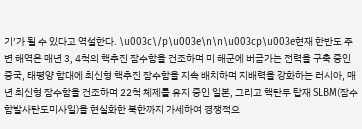기’가 될 수 있다고 역설한다. \u003c\/p\u003e\n\n\u003cp\u003e현재 한반도 주변 해역은 매년 3, 4척의 핵추진 잠수함을 건조하며 미 해군에 버금가는 전력을 구축 중인 중국, 태평양 함대에 최신형 핵추진 잠수함을 지속 배치하며 지배력을 강화하는 러시아, 매년 최신형 잠수함을 건조하며 22척 체제를 유지 중인 일본, 그리고 핵탄두 탑재 SLBM(잠수함발사탄도미사일)을 현실화한 북한까지 가세하여 경쟁적으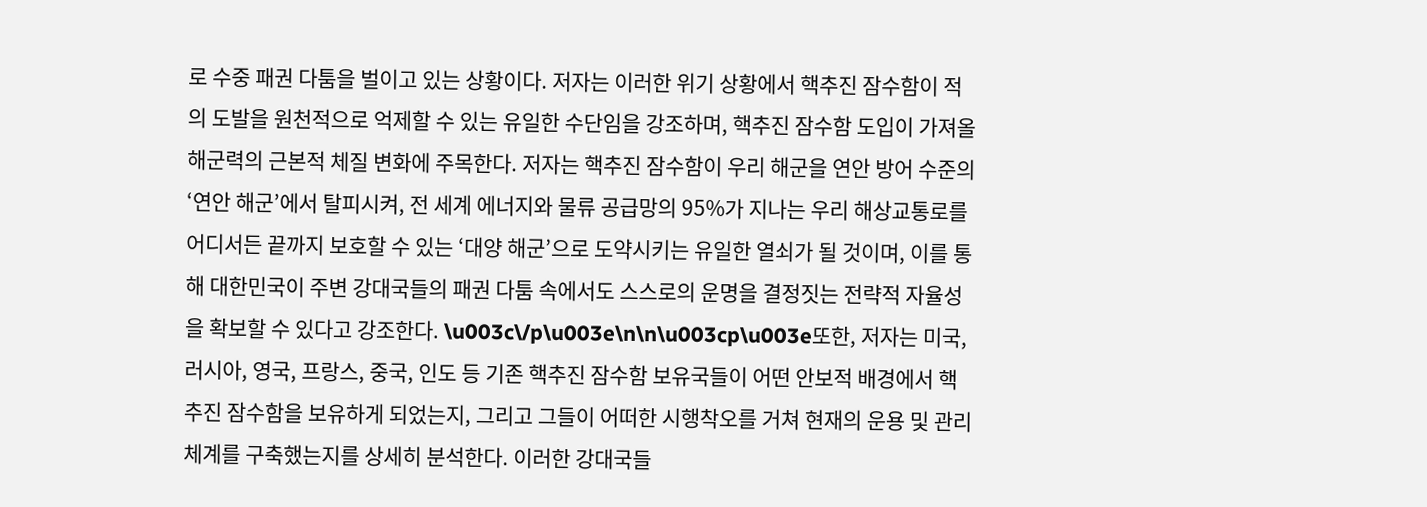로 수중 패권 다툼을 벌이고 있는 상황이다. 저자는 이러한 위기 상황에서 핵추진 잠수함이 적의 도발을 원천적으로 억제할 수 있는 유일한 수단임을 강조하며, 핵추진 잠수함 도입이 가져올 해군력의 근본적 체질 변화에 주목한다. 저자는 핵추진 잠수함이 우리 해군을 연안 방어 수준의 ‘연안 해군’에서 탈피시켜, 전 세계 에너지와 물류 공급망의 95%가 지나는 우리 해상교통로를 어디서든 끝까지 보호할 수 있는 ‘대양 해군’으로 도약시키는 유일한 열쇠가 될 것이며, 이를 통해 대한민국이 주변 강대국들의 패권 다툼 속에서도 스스로의 운명을 결정짓는 전략적 자율성을 확보할 수 있다고 강조한다. \u003c\/p\u003e\n\n\u003cp\u003e또한, 저자는 미국, 러시아, 영국, 프랑스, 중국, 인도 등 기존 핵추진 잠수함 보유국들이 어떤 안보적 배경에서 핵추진 잠수함을 보유하게 되었는지, 그리고 그들이 어떠한 시행착오를 거쳐 현재의 운용 및 관리체계를 구축했는지를 상세히 분석한다. 이러한 강대국들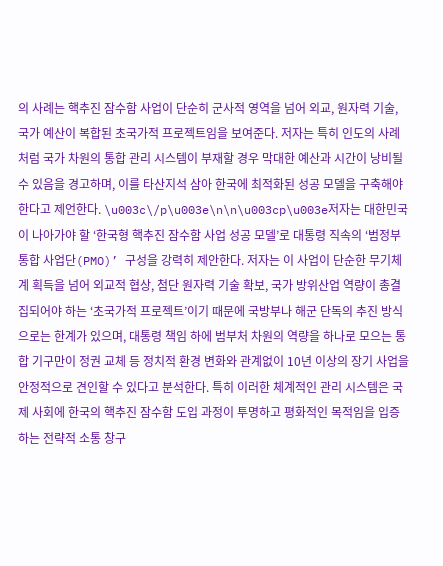의 사례는 핵추진 잠수함 사업이 단순히 군사적 영역을 넘어 외교, 원자력 기술, 국가 예산이 복합된 초국가적 프로젝트임을 보여준다. 저자는 특히 인도의 사례처럼 국가 차원의 통합 관리 시스템이 부재할 경우 막대한 예산과 시간이 낭비될 수 있음을 경고하며, 이를 타산지석 삼아 한국에 최적화된 성공 모델을 구축해야 한다고 제언한다. \u003c\/p\u003e\n\n\u003cp\u003e저자는 대한민국이 나아가야 할 ‘한국형 핵추진 잠수함 사업 성공 모델’로 대통령 직속의 ‘범정부 통합 사업단(PMO)’ 구성을 강력히 제안한다. 저자는 이 사업이 단순한 무기체계 획득을 넘어 외교적 협상, 첨단 원자력 기술 확보, 국가 방위산업 역량이 총결집되어야 하는 ‘초국가적 프로젝트’이기 때문에 국방부나 해군 단독의 추진 방식으로는 한계가 있으며, 대통령 책임 하에 범부처 차원의 역량을 하나로 모으는 통합 기구만이 정권 교체 등 정치적 환경 변화와 관계없이 10년 이상의 장기 사업을 안정적으로 견인할 수 있다고 분석한다. 특히 이러한 체계적인 관리 시스템은 국제 사회에 한국의 핵추진 잠수함 도입 과정이 투명하고 평화적인 목적임을 입증하는 전략적 소통 창구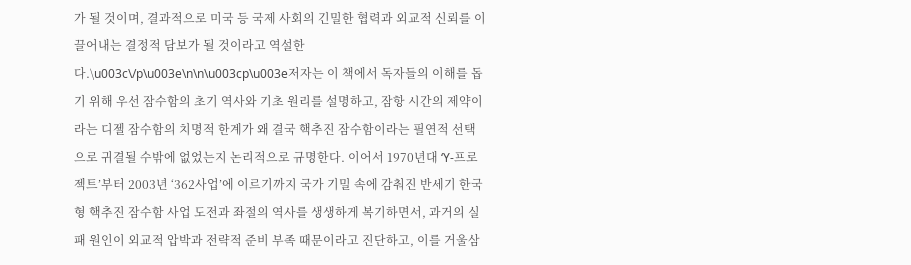가 될 것이며, 결과적으로 미국 등 국제 사회의 긴밀한 협력과 외교적 신뢰를 이끌어내는 결정적 담보가 될 것이라고 역설한다.\u003c\/p\u003e\n\n\u003cp\u003e저자는 이 책에서 독자들의 이해를 돕기 위해 우선 잠수함의 초기 역사와 기초 원리를 설명하고, 잠항 시간의 제약이라는 디젤 잠수함의 치명적 한계가 왜 결국 핵추진 잠수함이라는 필연적 선택으로 귀결될 수밖에 없었는지 논리적으로 규명한다. 이어서 1970년대 ‘Y-프로젝트’부터 2003년 ‘362사업’에 이르기까지 국가 기밀 속에 감춰진 반세기 한국형 핵추진 잠수함 사업 도전과 좌절의 역사를 생생하게 복기하면서, 과거의 실패 원인이 외교적 압박과 전략적 준비 부족 때문이라고 진단하고, 이를 거울삼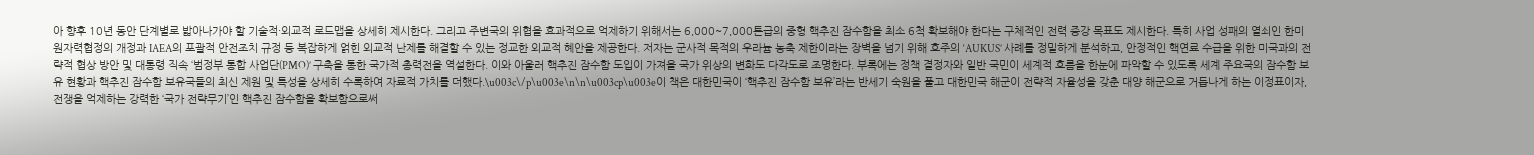아 향후 10년 동안 단계별로 밟아나가야 할 기술적·외교적 로드맵을 상세히 제시한다. 그리고 주변국의 위협을 효과적으로 억제하기 위해서는 6,000~7,000톤급의 중형 핵추진 잠수함을 최소 6척 확보해야 한다는 구체적인 전력 증강 목표도 제시한다. 특히 사업 성패의 열쇠인 한미 원자력협정의 개정과 IAEA의 포괄적 안전조치 규정 등 복잡하게 얽힌 외교적 난제를 해결할 수 있는 정교한 외교적 혜안을 제공한다. 저자는 군사적 목적의 우라늄 농축 제한이라는 장벽을 넘기 위해 호주의 ‘AUKUS’ 사례를 정밀하게 분석하고, 안정적인 핵연료 수급을 위한 미국과의 전략적 협상 방안 및 대통령 직속 ‘범정부 통합 사업단(PMO)’ 구축을 통한 국가적 총력전을 역설한다. 이와 아울러 핵추진 잠수함 도입이 가져올 국가 위상의 변화도 다각도로 조명한다. 부록에는 정책 결정자와 일반 국민이 세계적 흐름을 한눈에 파악할 수 있도록 세계 주요국의 잠수함 보유 현황과 핵추진 잠수함 보유국들의 최신 제원 및 특성을 상세히 수록하여 자료적 가치를 더했다.\u003c\/p\u003e\n\n\u003cp\u003e이 책은 대한민국이 ‘핵추진 잠수함 보유’라는 반세기 숙원을 풀고 대한민국 해군이 전략적 자율성을 갖춘 대양 해군으로 거듭나게 하는 이정표이자, 전쟁을 억제하는 강력한 ‘국가 전략무기’인 핵추진 잠수함을 확보함으로써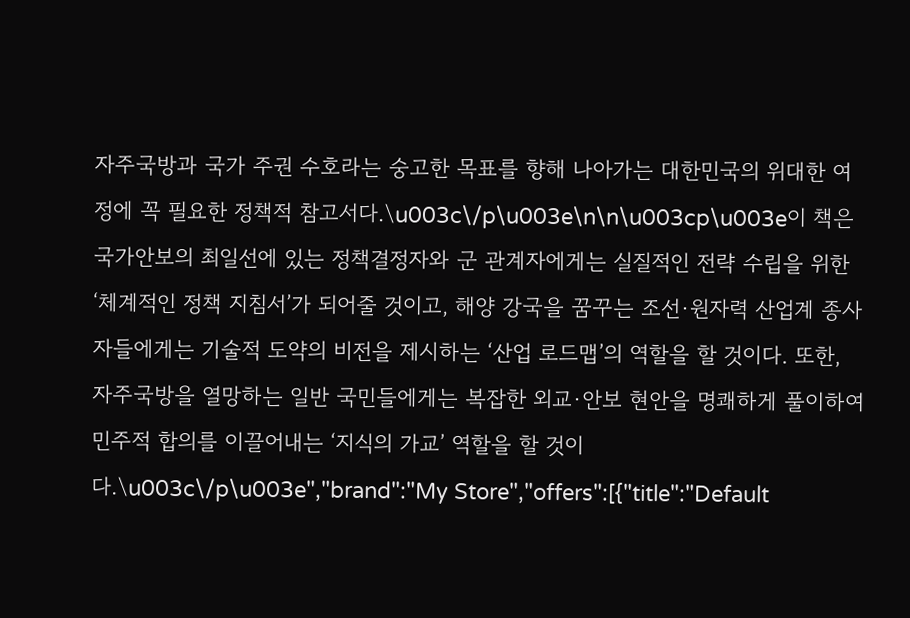자주국방과 국가 주권 수호라는 숭고한 목표를 향해 나아가는 대한민국의 위대한 여정에 꼭 필요한 정책적 참고서다.\u003c\/p\u003e\n\n\u003cp\u003e이 책은 국가안보의 최일선에 있는 정책결정자와 군 관계자에게는 실질적인 전략 수립을 위한 ‘체계적인 정책 지침서’가 되어줄 것이고, 해양 강국을 꿈꾸는 조선·원자력 산업계 종사자들에게는 기술적 도약의 비전을 제시하는 ‘산업 로드맵’의 역할을 할 것이다. 또한, 자주국방을 열망하는 일반 국민들에게는 복잡한 외교·안보 현안을 명쾌하게 풀이하여 민주적 합의를 이끌어내는 ‘지식의 가교’ 역할을 할 것이다.\u003c\/p\u003e","brand":"My Store","offers":[{"title":"Default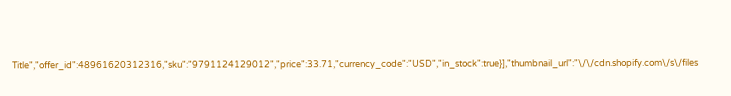Title","offer_id":48961620312316,"sku":"9791124129012","price":33.71,"currency_code":"USD","in_stock":true}],"thumbnail_url":"\/\/cdn.shopify.com\/s\/files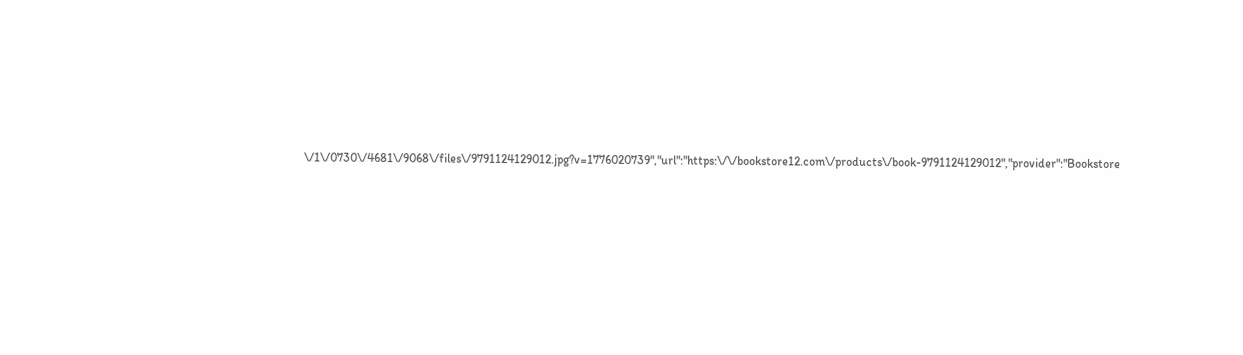\/1\/0730\/4681\/9068\/files\/9791124129012.jpg?v=1776020739","url":"https:\/\/bookstore12.com\/products\/book-9791124129012","provider":"Bookstore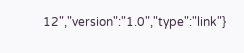12","version":"1.0","type":"link"}